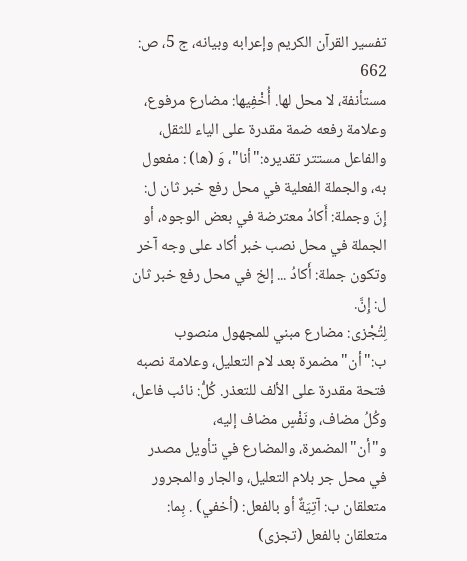تفسير القرآن الكريم وإعرابه وبيانه، ج 5، ص: 662
مستأنفة، لا محل لها. أُخْفِيها: مضارع مرفوع، وعلامة رفعه ضمة مقدرة على الياء للثقل، والفاعل مستتر تقديره:"أنا"، وَ (ها) : مفعول به، والجملة الفعلية في محل رفع خبر ثان ل: إِنَ وجملة: أَكادُ معترضة في بعض الوجوه، أو الجملة في محل نصب خبر أكاد على وجه آخر وتكون جملة: أَكادُ ... إلخ في محل رفع خبر ثان ل: إِنَّ.
لِتُجْزى: مضارع مبني للمجهول منصوب ب:"أن"مضمرة بعد لام التعليل، وعلامة نصبه فتحة مقدرة على الألف للتعذر. كُلُّ: نائب فاعل، وكُلُ مضاف، ونَفْسٍ مضاف إليه، و"أن"المضمرة، والمضارع في تأويل مصدر في محل جر بلام التعليل، والجار والمجرور متعلقان ب: آتِيَةٌ أو بالفعل: (أخفي) . بِما: متعلقان بالفعل (تجزى)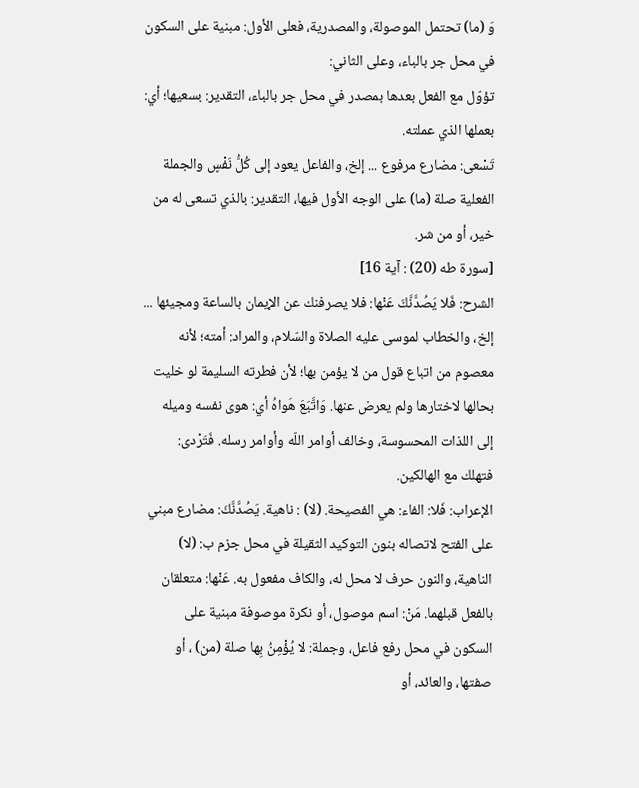وَ (ما) تحتمل الموصولة، والمصدرية، فعلى الأول: مبنية على السكون في محل جر بالباء، وعلى الثاني:
تؤوّل مع الفعل بعدها بمصدر في محل جر بالباء، التقدير: بسعيها؛ أي: بعملها الذي عملته.
تَسْعى: مضارع مرفوع ... إلخ، والفاعل يعود إلى كُلُّ نَفْسٍ والجملة الفعلية صلة (ما) على الوجه الأول فيها، التقدير: بالذي تسعى له من خير، أو من شر.
[سورة طه (20) : آية 16]
الشرح: فَلا يَصُدَّنَّكَ عَنْها: فلا يصرفنك عن الإيمان بالساعة ومجيئها ... إلخ، والخطاب لموسى عليه الصلاة والسّلام، والمراد: أمته؛ لأنه معصوم من اتباع قول من لا يؤمن بها؛ لأن فطرته السليمة لو خليت بحالها لاختارها ولم يعرض عنها. وَاتَّبَعَ هَواهُ أي: هوى نفسه وميله إلى اللذات المحسوسة، وخالف أوامر اللّه وأوامر رسله. فَتَرْدى: فتهلك مع الهالكين.
الإعراب: فَلا: الفاء: هي الفصيحة. (لا) : ناهية. يَصُدَّنَّكَ: مضارع مبني على الفتح لاتصاله بنون التوكيد الثقيلة في محل جزم ب: (لا) الناهية، والنون حرف لا محل له، والكاف مفعول به. عَنْها: متعلقان بالفعل قبلهما. مَنْ: اسم موصول، أو نكرة موصوفة مبنية على السكون في محل رفع فاعل، وجملة: لا يُؤْمِنُ بِها صلة (من) ، أو صفتها، والعائد، أو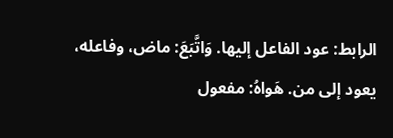الرابط: عود الفاعل إليها. وَاتَّبَعَ: ماض، وفاعله، يعود إلى من. هَواهُ: مفعول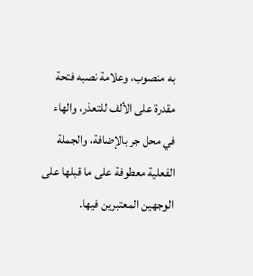به منصوب، وعلامة نصبه فتحة مقدرة على الألف للتعذر، والهاء في محل جر بالإضافة، والجملة الفعلية معطوفة على ما قبلها على الوجهين المعتبرين فيها.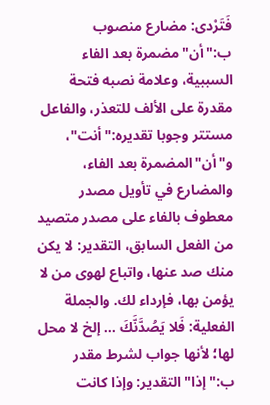فَتَرْدى: مضارع منصوب ب:"أن"مضمرة بعد الفاء السببية، وعلامة نصبه فتحة مقدرة على الألف للتعذر، والفاعل مستتر وجوبا تقديره:"أنت"، و"أن"المضمرة بعد الفاء، والمضارع في تأويل مصدر معطوف بالفاء على مصدر متصيد من الفعل السابق، التقدير: لا يكن منك صد عنها، واتباع لهوى من لا يؤمن بها، فإرداء لك. والجملة الفعلية: فَلا يَصُدَّنَّكَ ... إلخ لا محل لها؛ لأنها جواب لشرط مقدر ب:"إذا"التقدير: وإذا كانت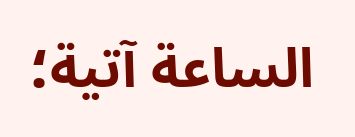الساعة آتية؛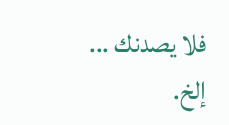فلا يصدنك ... إلخ.